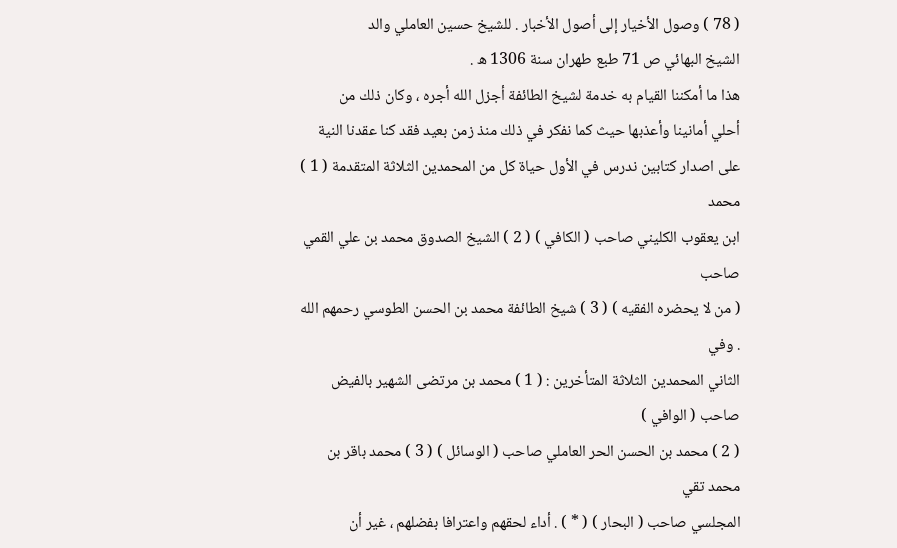( 78 ) وصول الأخيار إلى أصول الأخبار . للشيخ حسين العاملي والد
الشيخ البهائي ص 71 طبع طهران سنة 1306 ه .
هذا ما أمكننا القيام به خدمة لشيخ الطائفة أجزل الله أجره ، وكان ذلك من
أحلي أمانينا وأعذبها حيث كما نفكر في ذلك منذ زمن بعيد فقد كنا عقدنا النية
على اصدار كتابين ندرس في الأول حياة كل من المحمدين الثلاثة المتقدمة ( 1 ) محمد
ابن يعقوب الكليني صاحب ( الكافي ) ( 2 ) الشيخ الصدوق محمد بن علي القمي صاحب
( من لا يحضره الفقيه ) ( 3 ) شيخ الطائفة محمد بن الحسن الطوسي رحمهم الله . وفي
الثاني المحمدين الثلاثة المتأخرين : ( 1 ) محمد بن مرتضى الشهير بالفيض صاحب ( الوافي )
( 2 ) محمد بن الحسن الحر العاملي صاحب ( الوسائل ) ( 3 ) محمد باقر بن محمد تقي
المجلسي صاحب ( البحار ) ( * ) . أداء لحقهم واعترافا بفضلهم ، غير أن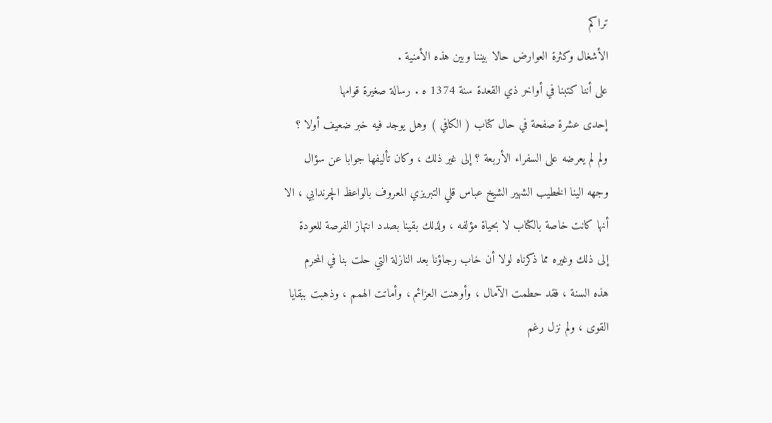تراكم
الأشغال وكثرة العوارض حالا بيننا وبين هذه الأمنية .
على أننا كتبنا في أواخر ذي القعدة سنة 1374 ه . رسالة صغيرة قوامها
إحدى عشرة صفحة في حال كتاب ( الكافي ) وهل يوجد فيه خبر ضعيف أولا ؟
ولم لم يعرضه على السفراء الأربعة ؟ إلى غير ذلك ، وكان تأليفها جوابا عن سؤال
وجهه الينا الخطيب الشهير الشيخ عباس قلي التبريزي المعروف بالواعظ الچرندابي ، الا
أنها كانت خاصة بالكتاب لا بحياة مؤلفه ، ولذلك بقينا بصدد انتهاز الفرصة للعودة
إلى ذلك وغيره مما ذكرناه لولا أن خاب رجاؤنا بعد النازلة التي حلت بنا في المحرم
هذه السنة ، فقد حطمت الآمال ، وأوهنت العزائم ، وأماتت الهمم ، وذهبت ببقايا
القوى ، ولم نزل رغم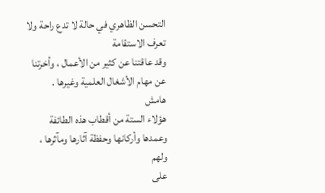التحسن الظاهري في حالة لا تدع راحة ولا تعرف الاستقامة
وقد عاقتنا عن كثير من الأعمال ، وأخرتنا عن مهام الأشغال العلمية وغيرها .
هامش
هؤلاء الستة من أقطاب هذه الطائفة وعمدها وأركانها وحفظة آثارها ومآثرها ، ولهم
على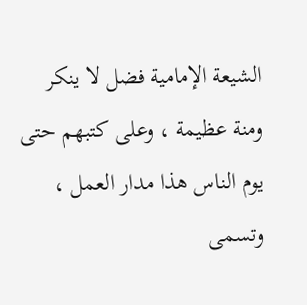الشيعة الإمامية فضل لا ينكر ومنة عظيمة ، وعلى كتبهم حتى يوم الناس هذا مدار العمل ،
وتسمى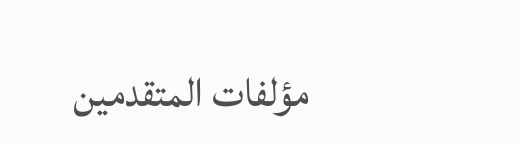مؤلفات المتقدمين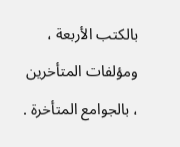بالكتب الأربعة ، ومؤلفات المتأخرين ، بالجوامع المتأخرة .